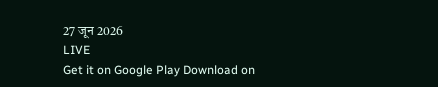27 जून 2026
LIVE
Get it on Google Play Download on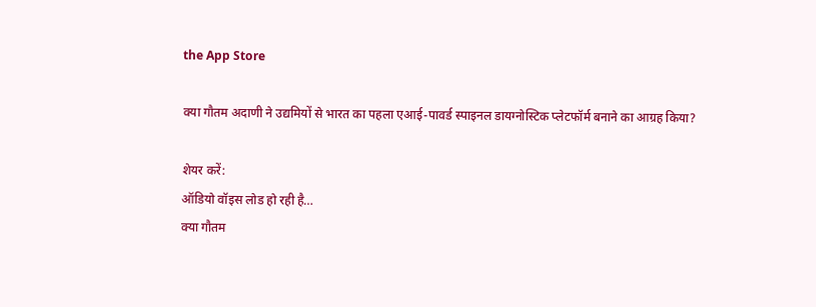the App Store

क्या गौतम अदाणी ने उद्यमियों से भारत का पहला एआई-पावर्ड स्पाइनल डायग्नोस्टिक प्लेटफॉर्म बनाने का आग्रह किया?

शेयर करें:
ऑडियो वॉइस लोड हो रही है…
क्या गौतम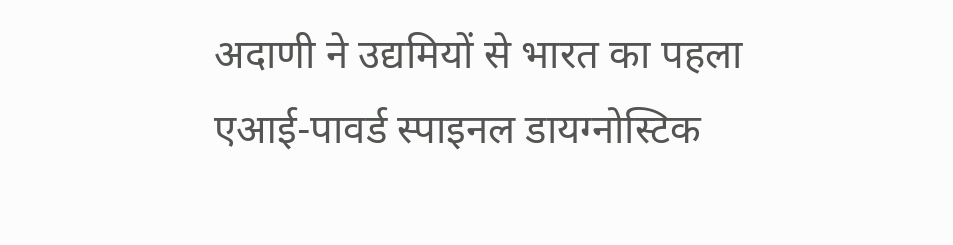अदाणी ने उद्यमियों से भारत का पहला एआई-पावर्ड स्पाइनल डायग्नोस्टिक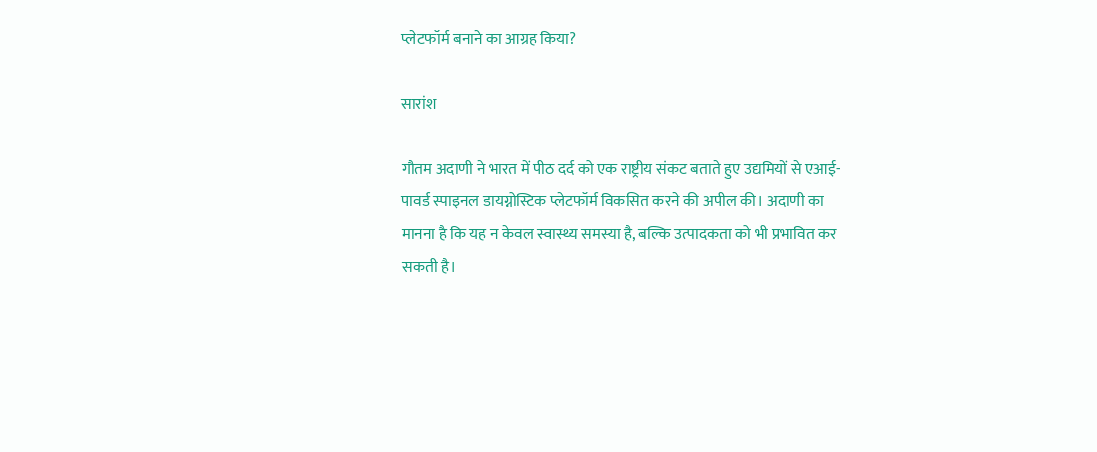प्लेटफॉर्म बनाने का आग्रह किया?

सारांश

गौतम अदाणी ने भारत में पीठ दर्द को एक राष्ट्रीय संकट बताते हुए उद्यमियों से एआई-पावर्ड स्पाइनल डायग्नोस्टिक प्लेटफॉर्म विकसित करने की अपील की। अदाणी का मानना है कि यह न केवल स्वास्थ्य समस्या है, बल्कि उत्पादकता को भी प्रभावित कर सकती है।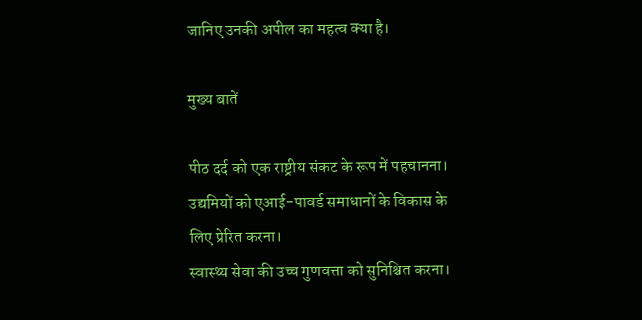जानिए उनकी अपील का महत्व क्या है।

मुख्य बातें

पीठ दर्द को एक राष्ट्रीय संकट के रूप में पहचानना।
उद्यमियों को एआई-पावर्ड समाधानों के विकास के लिए प्रेरित करना।
स्वास्थ्य सेवा की उच्च गुणवत्ता को सुनिश्चित करना।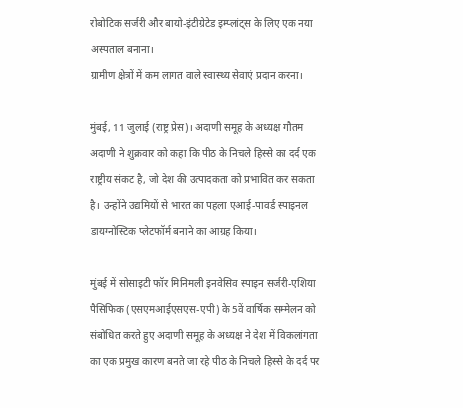रोबोटिक सर्जरी और बायो-इंटीग्रेटेड इम्प्लांट्स के लिए एक नया अस्पताल बनाना।
ग्रामीण क्षेत्रों में कम लागत वाले स्वास्थ्य सेवाएं प्रदान करना।

मुंबई, 11 जुलाई (राष्ट्र प्रेस)। अदाणी समूह के अध्यक्ष गौतम अदाणी ने शुक्रवार को कहा कि पीठ के निचले हिस्से का दर्द एक राष्ट्रीय संकट है, जो देश की उत्पादकता को प्रभावित कर सकता है। उन्होंने उद्यमियों से भारत का पहला एआई-पावर्ड स्पाइनल डायग्नोस्टिक प्लेटफॉर्म बनाने का आग्रह किया।

मुंबई में सोसाइटी फॉर मिनिमली इनवेसिव स्पाइन सर्जरी-एशिया पैसिफिक (एसएमआईएसएस-एपी) के 5वें वार्षिक सम्मेलन को संबोधित करते हुए अदाणी समूह के अध्यक्ष ने देश में विकलांगता का एक प्रमुख कारण बनते जा रहे पीठ के निचले हिस्से के दर्द पर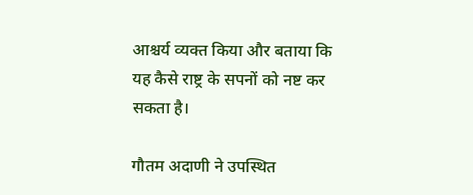आश्चर्य व्यक्त किया और बताया कि यह कैसे राष्ट्र के सपनों को नष्ट कर सकता है।

गौतम अदाणी ने उपस्थित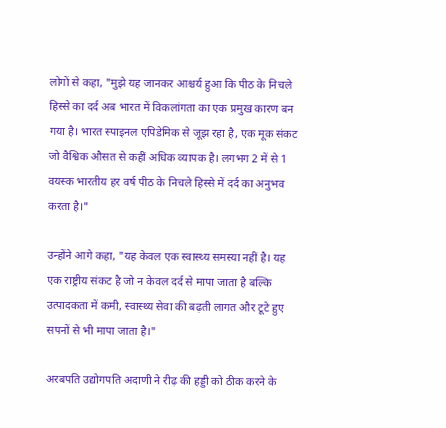लोगों से कहा, "मुझे यह जानकर आश्चर्य हुआ कि पीठ के निचले हिस्से का दर्द अब भारत में विकलांगता का एक प्रमुख कारण बन गया है। भारत स्पाइनल एपिडेमिक से जूझ रहा है, एक मूक संकट जो वैश्विक औसत से कहीं अधिक व्यापक है। लगभग 2 में से 1 वयस्क भारतीय हर वर्ष पीठ के निचले हिस्से में दर्द का अनुभव करता है।"

उन्होंने आगे कहा, "यह केवल एक स्वास्थ्य समस्या नहीं है। यह एक राष्ट्रीय संकट है जो न केवल दर्द से मापा जाता है बल्कि उत्पादकता में कमी, स्वास्थ्य सेवा की बढ़ती लागत और टूटे हुए सपनों से भी मापा जाता है।"

अरबपति उद्योगपति अदाणी ने रीढ़ की हड्डी को ठीक करने के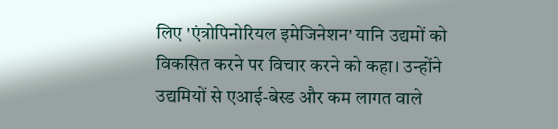लिए 'एंत्रोपिनोरियल इमेजिनेशन' यानि उद्यमों को विकसित करने पर विचार करने को कहा। उन्होंने उद्यमियों से एआई-बेस्ड और कम लागत वाले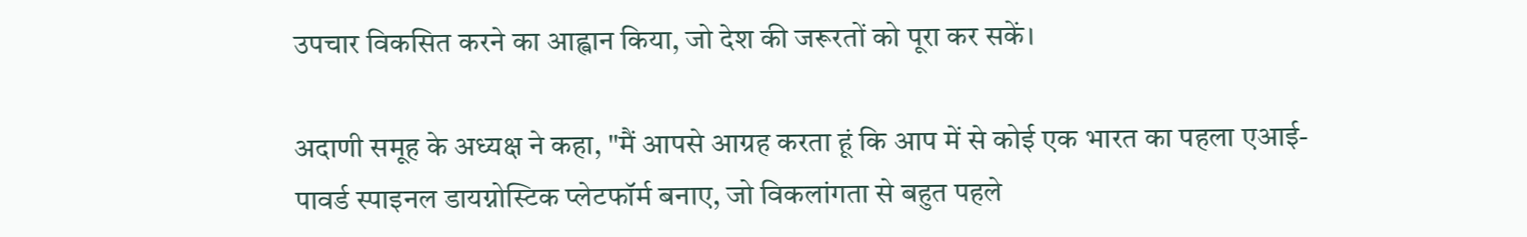उपचार विकसित करने का आह्वान किया, जो देश की जरूरतों को पूरा कर सकें।

अदाणी समूह के अध्यक्ष ने कहा, "मैं आपसे आग्रह करता हूं कि आप में से कोई एक भारत का पहला एआई-पावर्ड स्पाइनल डायग्नोस्टिक प्लेटफॉर्म बनाए, जो विकलांगता से बहुत पहले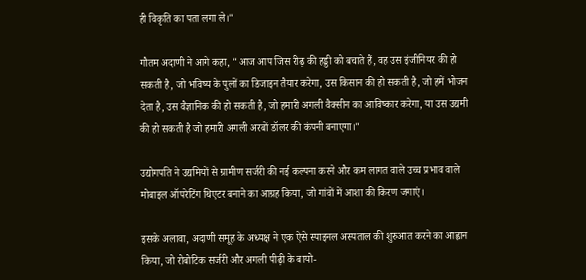ही विकृति का पता लगा ले।"

गौतम अदाणी ने आगे कहा, "आज आप जिस रीढ़ की हड्डी को बचाते हैं, वह उस इंजीनियर की हो सकती है, जो भविष्य के पुलों का डिजाइन तैयार करेगा, उस किसान की हो सकती है, जो हमें भोजन देता है, उस वैज्ञानिक की हो सकती है, जो हमारी अगली वैक्सीन का आविष्कार करेगा, या उस उद्यमी की हो सकती है जो हमारी अगली अरबों डॉलर की कंपनी बनाएगा।"

उद्योगपति ने उद्यमियों से ग्रामीण सर्जरी की नई कल्पना करने और कम लागत वाले उच्च प्रभाव वाले मोबाइल ऑपरेटिंग थिएटर बनाने का आग्रह किया, जो गांवों में आशा की किरण जगाएं।

इसके अलावा, अदाणी समूह के अध्यक्ष ने एक ऐसे स्पाइनल अस्पताल की शुरुआत करने का आह्वान किया, जो रोबोटिक सर्जरी और अगली पीढ़ी के बायो-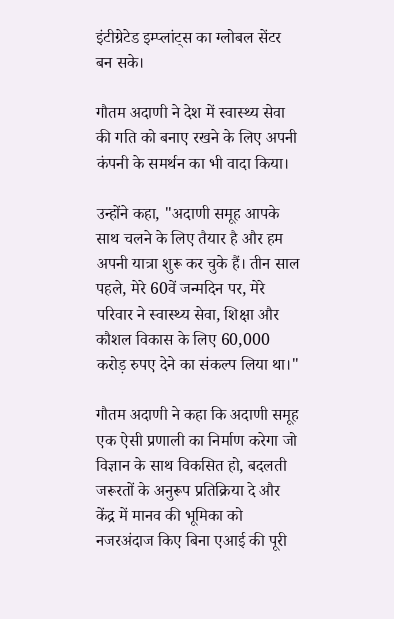इंटीग्रेटेड इम्प्लांट्स का ग्लोबल सेंटर बन सके।

गौतम अदाणी ने देश में स्वास्थ्य सेवा की गति को बनाए रखने के लिए अपनी कंपनी के समर्थन का भी वादा किया।

उन्होंने कहा, "अदाणी समूह आपके साथ चलने के लिए तैयार है और हम अपनी यात्रा शुरू कर चुके हैं। तीन साल पहले, मेरे 60वें जन्मदिन पर, मेरे परिवार ने स्वास्थ्य सेवा, शिक्षा और कौशल विकास के लिए 60,000 करोड़ रुपए देने का संकल्प लिया था।"

गौतम अदाणी ने कहा कि अदाणी समूह एक ऐसी प्रणाली का निर्माण करेगा जो विज्ञान के साथ विकसित हो, बदलती जरूरतों के अनुरूप प्रतिक्रिया दे और केंद्र में मानव की भूमिका को नजरअंदाज किए बिना एआई की पूरी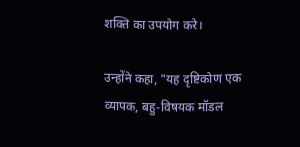शक्ति का उपयोग करे।

उन्होंने कहा, "यह दृष्टिकोण एक व्यापक, बहु-विषयक मॉडल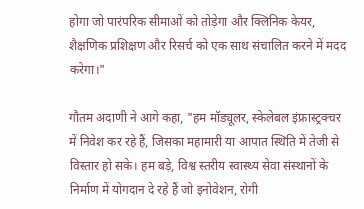होगा जो पारंपरिक सीमाओं को तोड़ेगा और क्लिनिक केयर, शैक्षणिक प्रशिक्षण और रिसर्च को एक साथ संचालित करने में मदद करेगा।"

गौतम अदाणी ने आगे कहा, "हम मॉड्यूलर, स्केलेबल इंफ्रास्ट्रक्चर में निवेश कर रहे हैं, जिसका महामारी या आपात स्थिति में तेजी से विस्तार हो सके। हम बड़े, विश्व स्तरीय स्वास्थ्य सेवा संस्थानों के निर्माण में योगदान दे रहे हैं जो इनोवेशन, रोगी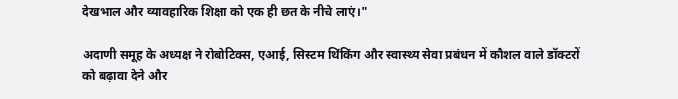देखभाल और व्यावहारिक शिक्षा को एक ही छत के नीचे लाएं।"

अदाणी समूह के अध्यक्ष ने रोबोटिक्स, एआई, सिस्टम थिंकिंग और स्वास्थ्य सेवा प्रबंधन में कौशल वाले डॉक्टरों को बढ़ावा देने और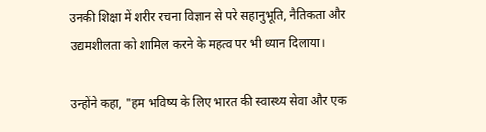उनकी शिक्षा में शरीर रचना विज्ञान से परे सहानुभूति, नैतिकता और उद्यमशीलता को शामिल करने के महत्व पर भी ध्यान दिलाया।

उन्होंने कहा, "हम भविष्य के लिए भारत की स्वास्थ्य सेवा और एक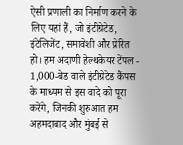ऐसी प्रणाली का निर्माण करने के लिए यहां हैं, जो इंटीग्रेटेड, इंटेलिजेंट, समावेशी और प्रेरित हो। हम अदाणी हेल्थकेयर टेंपल - 1,000-बेड वाले इंटीग्रेटेड कैंपस के माध्यम से इस वादे को पूरा करेंगे, जिनकी शुरुआत हम अहमदाबाद और मुंबई से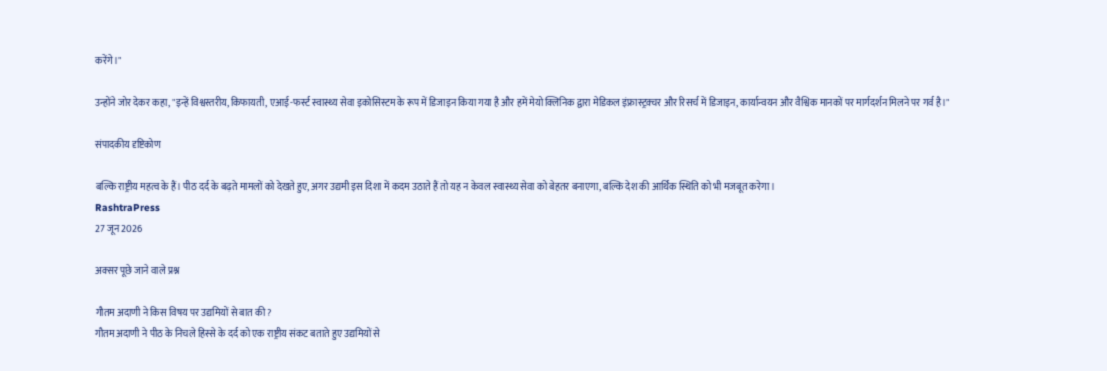करेंगे।"

उन्होंने जोर देकर कहा, "इन्हें विश्वस्तरीय, किफायती, एआई-फर्स्ट स्वास्थ्य सेवा इकोसिस्टम के रूप में डिजाइन किया गया है और हमें मेयो क्लिनिक द्वारा मेडिकल इंफ्रास्ट्रक्चर और रिसर्च में डिजाइन, कार्यान्वयन और वैश्विक मानकों पर मार्गदर्शन मिलने पर गर्व है।"

संपादकीय दृष्टिकोण

बल्कि राष्ट्रीय महत्व के हैं। पीठ दर्द के बढ़ते मामलों को देखते हुए, अगर उद्यमी इस दिशा में कदम उठाते हैं तो यह न केवल स्वास्थ्य सेवा को बेहतर बनाएगा, बल्कि देश की आर्थिक स्थिति को भी मजबूत करेगा।
RashtraPress
27 जून 2026

अक्सर पूछे जाने वाले प्रश्न

गौतम अदाणी ने किस विषय पर उद्यमियों से बात की?
गौतम अदाणी ने पीठ के निचले हिस्से के दर्द को एक राष्ट्रीय संकट बताते हुए उद्यमियों से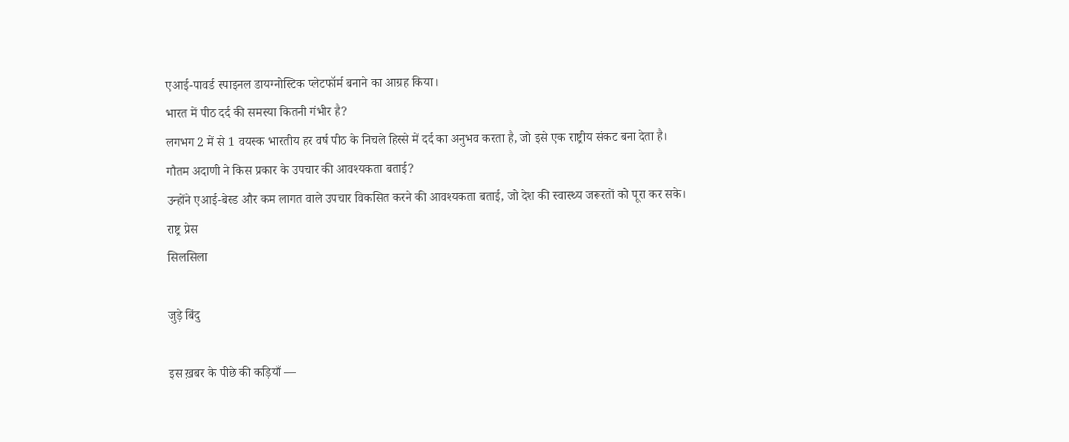एआई-पावर्ड स्पाइनल डायग्नोस्टिक प्लेटफॉर्म बनाने का आग्रह किया।
भारत में पीठ दर्द की समस्या कितनी गंभीर है?
लगभग 2 में से 1 वयस्क भारतीय हर वर्ष पीठ के निचले हिस्से में दर्द का अनुभव करता है, जो इसे एक राष्ट्रीय संकट बना देता है।
गौतम अदाणी ने किस प्रकार के उपचार की आवश्यकता बताई?
उन्होंने एआई-बेस्ड और कम लागत वाले उपचार विकसित करने की आवश्यकता बताई, जो देश की स्वास्थ्य जरूरतों को पूरा कर सके।
राष्ट्र प्रेस
सिलसिला

जुड़े बिंदु

इस ख़बर के पीछे की कड़ियाँ —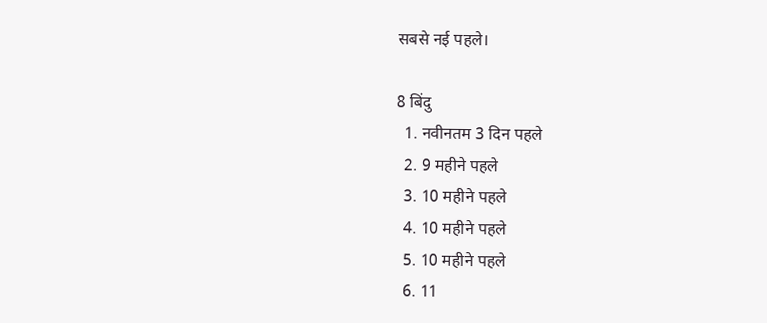सबसे नई पहले।

8 बिंदु
  1. नवीनतम 3 दिन पहले
  2. 9 महीने पहले
  3. 10 महीने पहले
  4. 10 महीने पहले
  5. 10 महीने पहले
  6. 11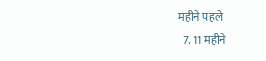महीने पहले
  7. 11 महीने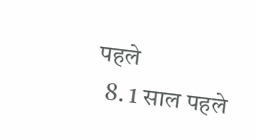पहले
  8. 1 साल पहले